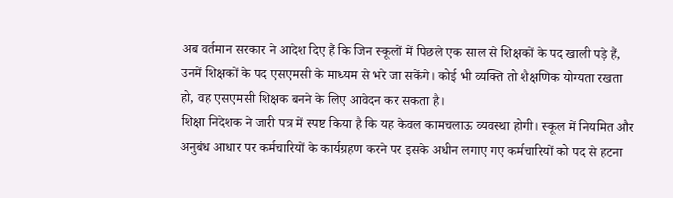अब वर्तमान सरकार ने आदेश दिए हैं कि जिन स्कूलों में पिछले एक साल से शिक्षकों के पद खाली पड़े हैं, उनमें शिक्षकों के पद एसएमसी के माध्यम से भरे जा सकेंगे। कोई भी व्यक्ति तो शैक्षणिक योग्यता रखता हो, वह एसएमसी शिक्षक बनने के लिए आवेदन कर सकता है।
शिक्षा निदेशक ने जारी पत्र में स्पष्ट किया है कि यह केवल कामचलाऊ व्यवस्था होगी। स्कूल में नियमित और अनुबंध आधार पर कर्मचारियों के कार्यग्रहण करने पर इसके अधीन लगाए गए कर्मचारियों को पद से हटना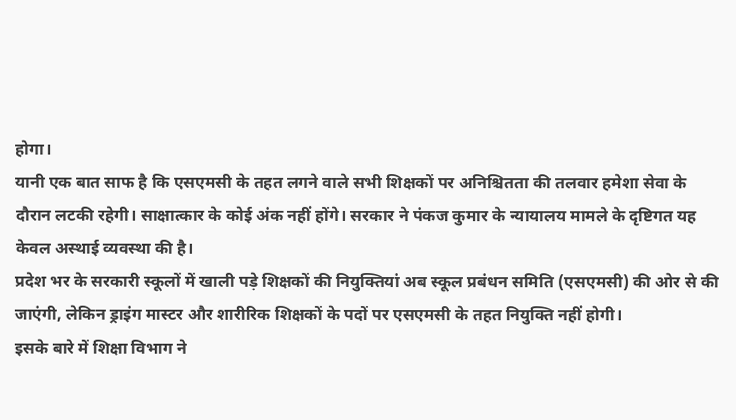होगा।
यानी एक बात साफ है कि एसएमसी के तहत लगने वाले सभी शिक्षकों पर अनिश्चितता की तलवार हमेशा सेवा के दौरान लटकी रहेगी। साक्षात्कार के कोई अंक नहीं होंगे। सरकार ने पंकज कुमार के न्यायालय मामले के दृष्टिगत यह केवल अस्थाई व्यवस्था की है।
प्रदेश भर के सरकारी स्कूलों में खाली पड़े शिक्षकों की नियुक्तियां अब स्कूल प्रबंधन समिति (एसएमसी) की ओर से की जाएंगी, लेकिन ड्राइंग मास्टर और शारीरिक शिक्षकों के पदों पर एसएमसी के तहत नियुक्ति नहीं होगी।
इसके बारे में शिक्षा विभाग ने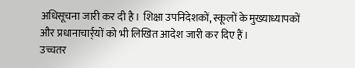अधिसूचना जारी कर दी है। शिक्षा उपनिदेशकों, स्कूलों के मुख्याध्यापकों और प्रधानाचार्र्यों को भी लिखित आदेश जारी कर दिए हैं।
उच्चतर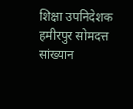शिक्षा उपनिदेशक हमीरपुर सोमदत्त सांख्यान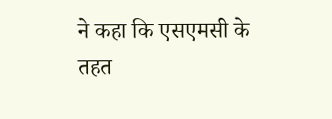ने कहा कि एसएमसी के तहत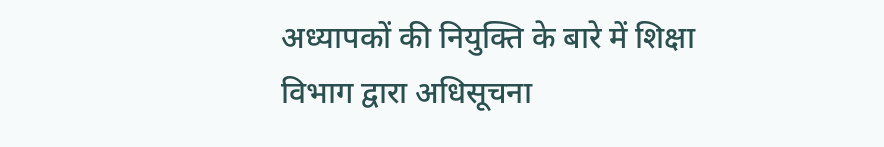अध्यापकों की नियुक्ति के बारे में शिक्षा विभाग द्वारा अधिसूचना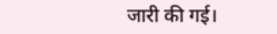जारी की गई।